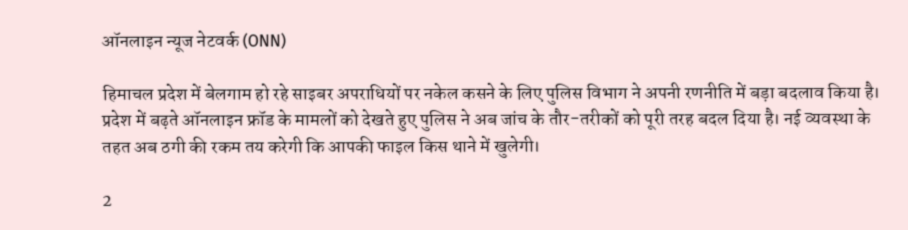ऑनलाइन न्यूज नेटवर्क (ONN)

हिमाचल प्रदेश में बेलगाम हो रहे साइबर अपराधियों पर नकेल कसने के लिए पुलिस विभाग ने अपनी रणनीति में बड़ा बदलाव किया है। प्रदेश में बढ़ते ऑनलाइन फ्रॉड के मामलों को देखते हुए पुलिस ने अब जांच के तौर-तरीकों को पूरी तरह बदल दिया है। नई व्यवस्था के तहत अब ठगी की रकम तय करेगी कि आपकी फाइल किस थाने में खुलेगी।

2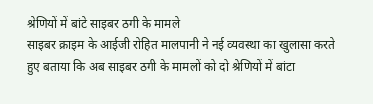श्रेणियों में बांटे साइबर ठगी के मामले
साइबर क्राइम के आईजी रोहित मालपानी ने नई व्यवस्था का खुलासा करते हुए बताया कि अब साइबर ठगी के मामलों को दो श्रेणियों में बांटा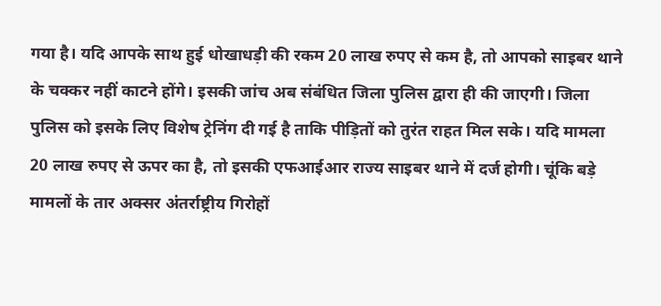गया है। यदि आपके साथ हुई धोखाधड़ी की रकम 20 लाख रुपए से कम है, तो आपको साइबर थाने के चक्कर नहीं काटने होंगे। इसकी जांच अब संबंधित जिला पुलिस द्वारा ही की जाएगी। जिला पुलिस को इसके लिए विशेष ट्रेनिंग दी गई है ताकि पीड़ितों को तुरंत राहत मिल सके। यदि मामला 20 लाख रुपए से ऊपर का है, तो इसकी एफआईआर राज्य साइबर थाने में दर्ज होगी। चूंकि बड़े मामलों के तार अक्सर अंतर्राष्ट्रीय गिरोहों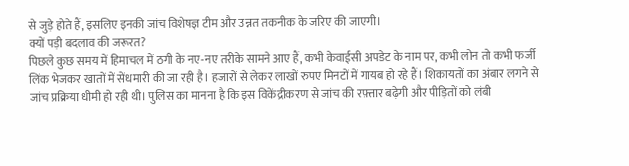से जुड़े होते हैं, इसलिए इनकी जांच विशेषज्ञ टीम और उन्नत तकनीक के जरिए की जाएगी।
क्यों पड़ी बदलाव की जरूरत?
पिछले कुछ समय में हिमाचल में ठगी के नए-नए तरीके सामने आए हैं, कभी केवाईसी अपडेट के नाम पर, कभी लोन तो कभी फर्जी लिंक भेजकर खातों में सेंधमारी की जा रही है। हजारों से लेकर लाखों रुपए मिनटों में गायब हो रहे हैं। शिकायतों का अंबार लगने से जांच प्रक्रिया धीमी हो रही थी। पुलिस का मानना है कि इस विकेंद्रीकरण से जांच की रफ़्तार बढ़ेगी और पीड़ितों को लंबी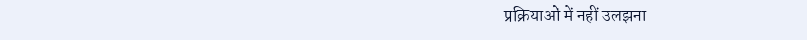प्रक्रियाओं में नहीं उलझना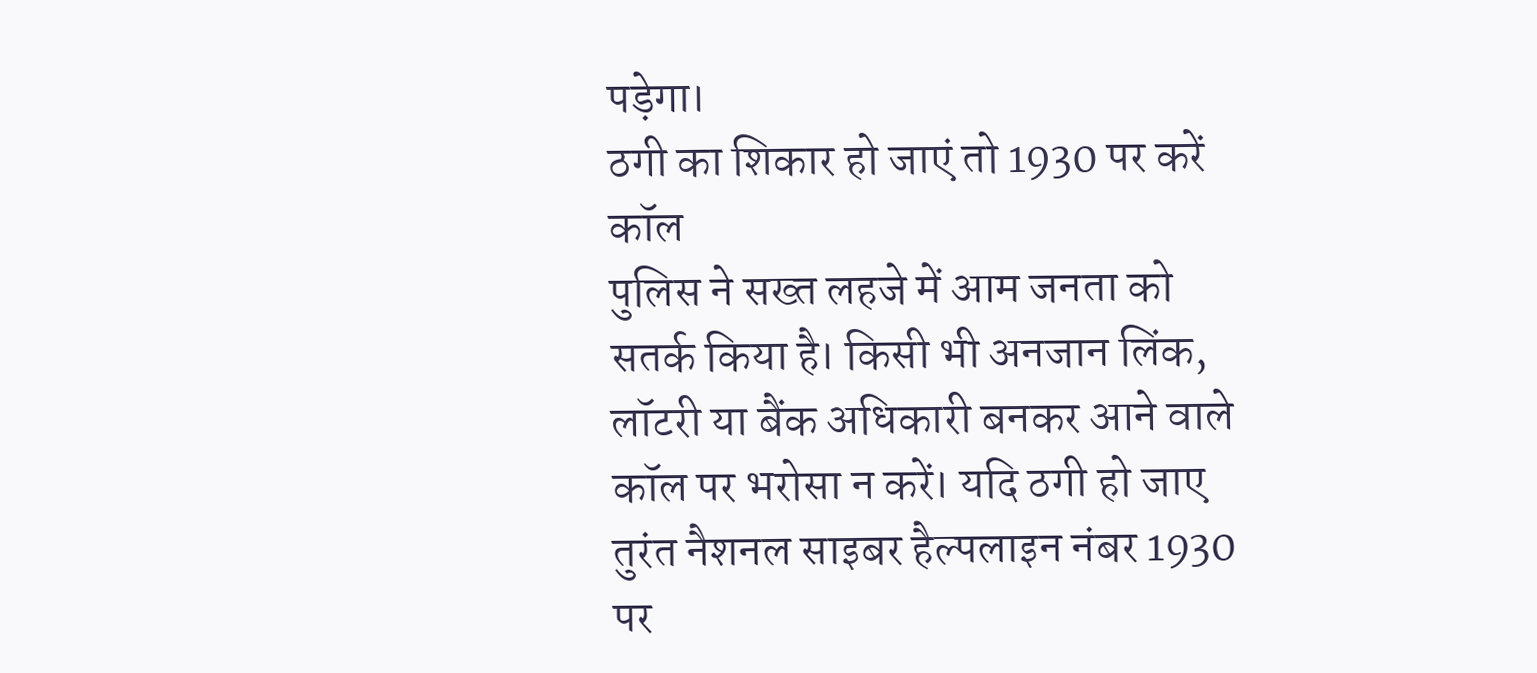पड़ेगा।
ठगी का शिकार हो जाएं तो 1930 पर करें कॉल
पुलिस ने सख्त लहजे में आम जनता को सतर्क किया है। किसी भी अनजान लिंक, लॉटरी या बैंक अधिकारी बनकर आने वाले कॉल पर भरोसा न करें। यदि ठगी हो जाए तुरंत नैशनल साइबर हैल्पलाइन नंबर 1930 पर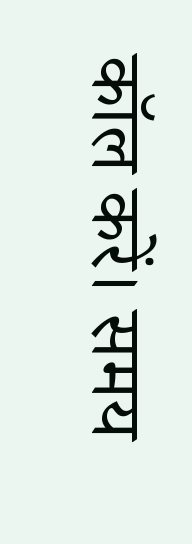कॉल करें। समय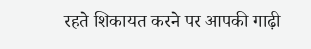रहते शिकायत करने पर आपकी गाढ़ी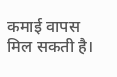कमाई वापस मिल सकती है।